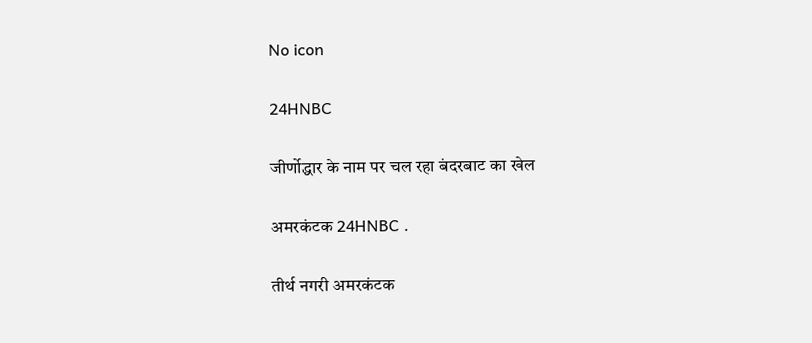No icon

24HNBC

जीर्णोद्धार के नाम पर चल रहा बंदरबाट का खेल

अमरकंटक 24HNBC .

तीर्थ नगरी अमरकंटक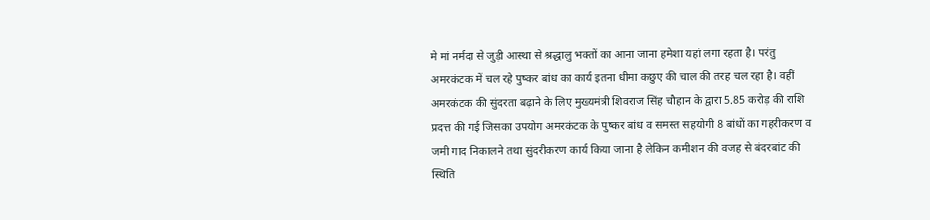मे मां नर्मदा से जुड़ी आस्था से श्रद्धालु भक्तों का आना जाना हमेशा यहां लगा रहता है। परंतु अमरकंटक में चल रहे पुष्कर बांध का कार्य इतना धीमा कछुए की चाल की तरह चल रहा है। वहीं अमरकंटक की सुंदरता बढ़ाने के लिए मुख्यमंत्री शिवराज सिंह चौहान के द्वारा 5.85 करोड़ की राशि प्रदत्त की गई जिसका उपयोग अमरकंटक के पुष्कर बांध व समस्त सहयोगी 8 बांधों का गहरीकरण व जमी गाद निकालने तथा सुंदरीकरण कार्य किया जाना है लेकिन कमीशन की वजह से बंदरबांट की स्थिति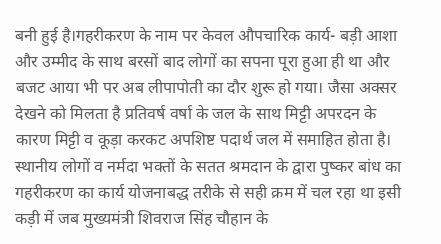बनी हुई है।गहरीकरण के नाम पर केवल औपचारिक कार्य- बड़ी आशा और उम्मीद के साथ बरसों बाद लोगों का सपना पूरा हुआ ही था और बजट आया भी पर अब लीपापोती का दौर शुरू हो गया। जैसा अक्सर देखने को मिलता है प्रतिवर्ष वर्षा के जल के साथ मिट्टी अपरदन के कारण मिट्टी व कूड़ा करकट अपशिष्ट पदार्थ जल में समाहित होता है। स्थानीय लोगों व नर्मदा भक्तों के सतत श्रमदान के द्वारा पुष्कर बांध का गहरीकरण का कार्य योजनाबद्ध तरीके से सही क्रम में चल रहा था इसी कड़ी में जब मुख्यमंत्री शिवराज सिंह चौहान के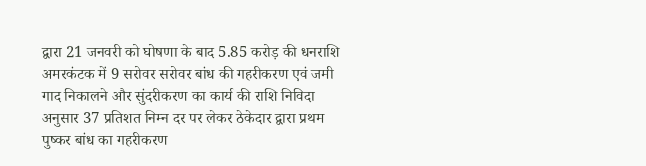द्वारा 21 जनवरी को घोषणा के बाद 5.85 करोड़ की धनराशि अमरकंटक में 9 सरोवर सरोवर बांध की गहरीकरण एवं जमी गाद निकालने और सुंदरीकरण का कार्य की राशि निविदा अनुसार 37 प्रतिशत निम्न दर पर लेकर ठेकेदार द्वारा प्रथम पुष्कर बांध का गहरीकरण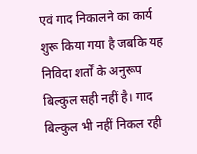एवं गाद निकालने का कार्य शुरू किया गया है जबकि यह निविदा शर्तों के अनुरूप बिल्कुल सही नहीं है। गाद बिल्कुल भी नहीं निकल रही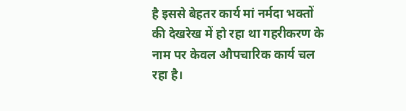है इससे बेहतर कार्य मां नर्मदा भक्तों की देखरेख में हो रहा था गहरीकरण के नाम पर केवल औपचारिक कार्य चल रहा है।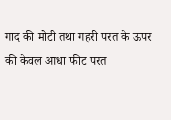गाद की मोटी तथा गहरी परत के ऊपर की केवल आधा फीट परत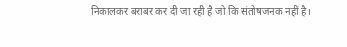निकालकर बराबर कर दी जा रही है जो कि संतोषजनक नहीं है।